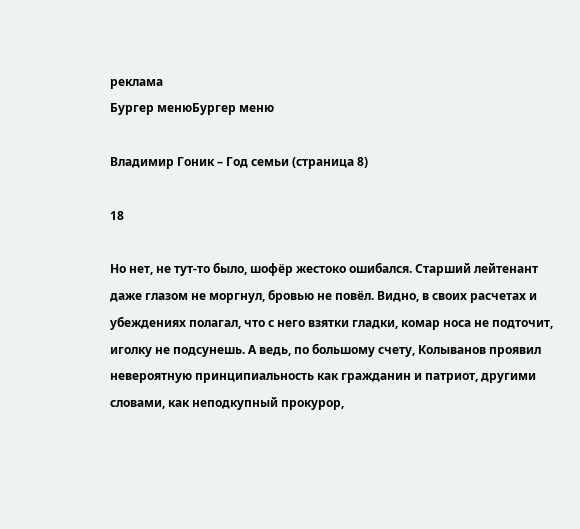реклама
Бургер менюБургер меню

Владимир Гоник – Год семьи (страница 8)

18

Но нет, не тут-то было, шофёр жестоко ошибался. Старший лейтенант даже глазом не моргнул, бровью не повёл. Видно, в своих расчетах и убеждениях полагал, что с него взятки гладки, комар носа не подточит, иголку не подсунешь. А ведь, по большому счету, Колыванов проявил невероятную принципиальность как гражданин и патриот, другими словами, как неподкупный прокурор,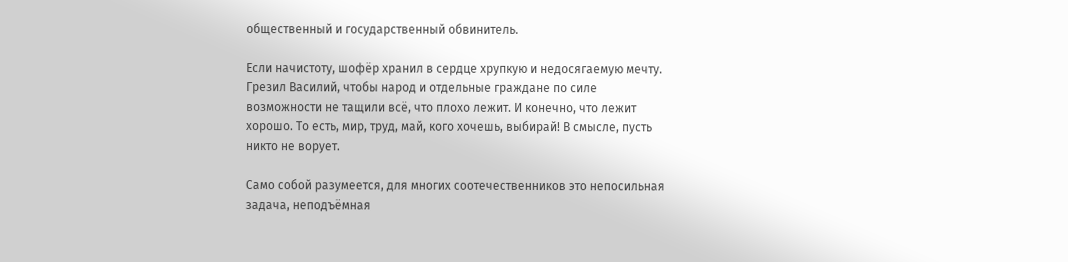общественный и государственный обвинитель.

Если начистоту, шофёр хранил в сердце хрупкую и недосягаемую мечту. Грезил Василий, чтобы народ и отдельные граждане по силе возможности не тащили всё, что плохо лежит. И конечно, что лежит хорошо. То есть, мир, труд, май, кого хочешь, выбирай! В смысле, пусть никто не ворует.

Само собой разумеется, для многих соотечественников это непосильная задача, неподъёмная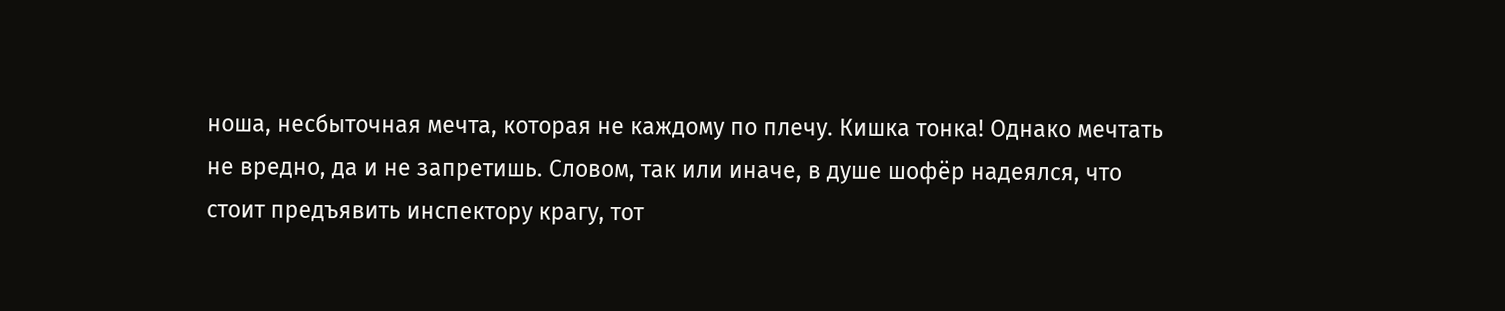ноша, несбыточная мечта, которая не каждому по плечу. Кишка тонка! Однако мечтать не вредно, да и не запретишь. Словом, так или иначе, в душе шофёр надеялся, что стоит предъявить инспектору крагу, тот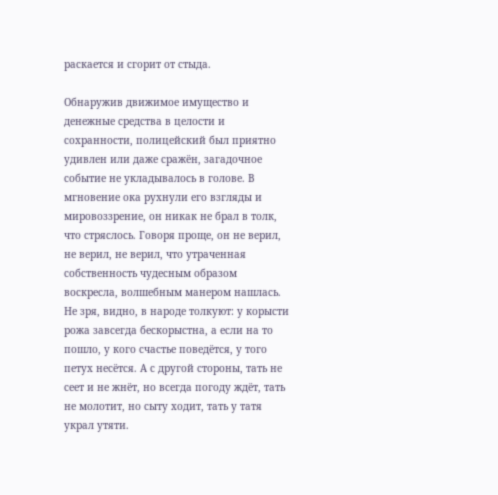раскается и сгорит от стыда.

Обнаружив движимое имущество и денежные средства в целости и сохранности, полицейский был приятно удивлен или даже сражён, загадочное событие не укладывалось в голове. В мгновение ока рухнули его взгляды и мировоззрение, он никак не брал в толк, что стряслось. Говоря проще, он не верил, не верил, не верил, что утраченная собственность чудесным образом воскресла, волшебным манером нашлась. Не зря, видно, в народе толкуют: у корысти рожа завсегда бескорыстна, а если на то пошло, у кого счастье поведётся, у того петух несётся. А с другой стороны, тать не сеет и не жнёт, но всегда погоду ждёт, тать не молотит, но сыту ходит, тать у татя украл утяти.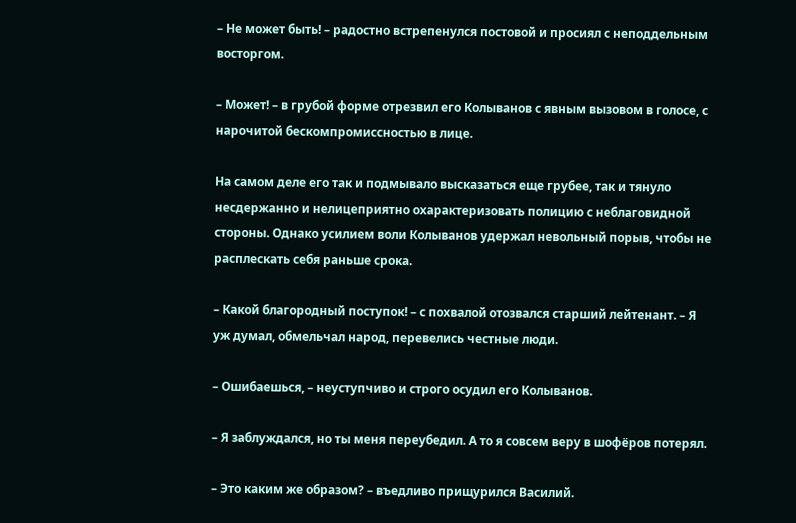– Не может быть! – радостно встрепенулся постовой и просиял с неподдельным восторгом.

– Может! – в грубой форме отрезвил его Колыванов с явным вызовом в голосе, с нарочитой бескомпромиссностью в лице.

На самом деле его так и подмывало высказаться еще грубее, так и тянуло несдержанно и нелицеприятно охарактеризовать полицию с неблаговидной стороны. Однако усилием воли Колыванов удержал невольный порыв, чтобы не расплескать себя раньше срока.

– Какой благородный поступок! – с похвалой отозвался старший лейтенант. – Я уж думал, обмельчал народ, перевелись честные люди.

– Ошибаешься, – неуступчиво и строго осудил его Колыванов.

– Я заблуждался, но ты меня переубедил. А то я совсем веру в шофёров потерял.

– Это каким же образом? – въедливо прищурился Василий.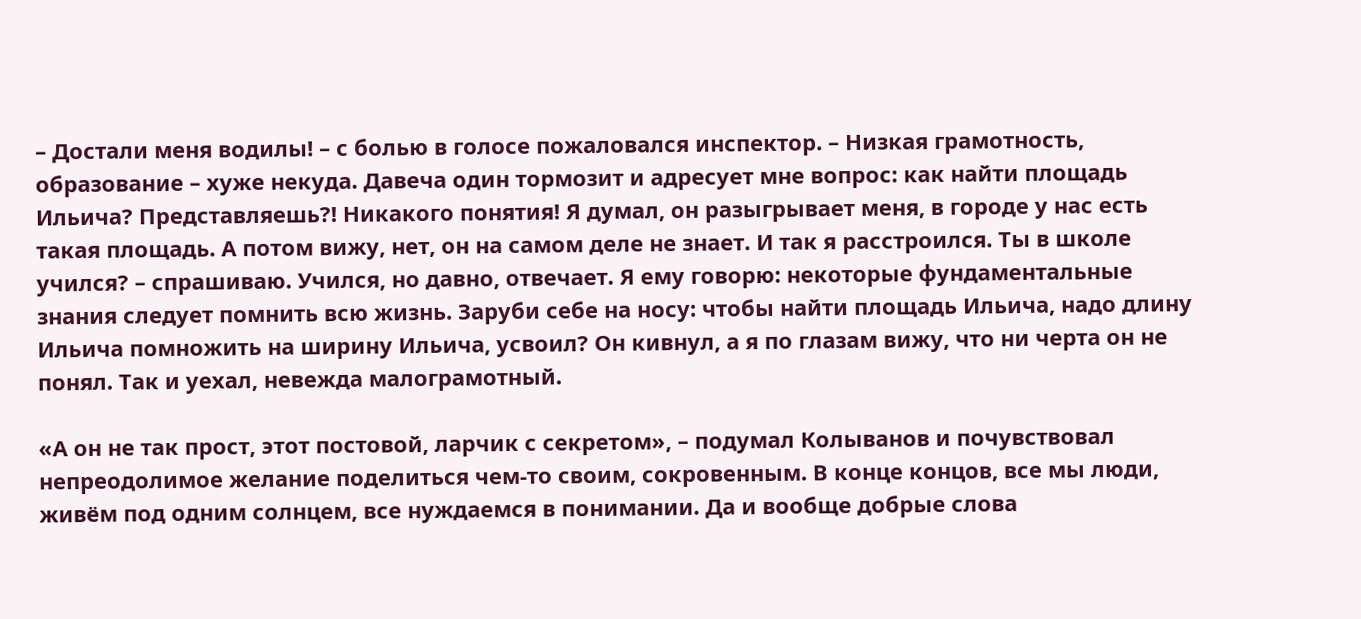– Достали меня водилы! – с болью в голосе пожаловался инспектор. – Низкая грамотность, образование – хуже некуда. Давеча один тормозит и адресует мне вопрос: как найти площадь Ильича? Представляешь?! Никакого понятия! Я думал, он разыгрывает меня, в городе у нас есть такая площадь. А потом вижу, нет, он на самом деле не знает. И так я расстроился. Ты в школе учился? – спрашиваю. Учился, но давно, отвечает. Я ему говорю: некоторые фундаментальные знания следует помнить всю жизнь. Заруби себе на носу: чтобы найти площадь Ильича, надо длину Ильича помножить на ширину Ильича, усвоил? Он кивнул, а я по глазам вижу, что ни черта он не понял. Так и уехал, невежда малограмотный.

«А он не так прост, этот постовой, ларчик с секретом», – подумал Колыванов и почувствовал непреодолимое желание поделиться чем-то своим, сокровенным. В конце концов, все мы люди, живём под одним солнцем, все нуждаемся в понимании. Да и вообще добрые слова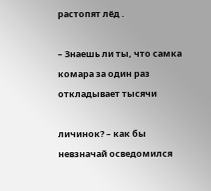растопят лёд .

– Знаешь ли ты, что самка комара за один раз откладывает тысячи

личинок? – как бы невзначай осведомился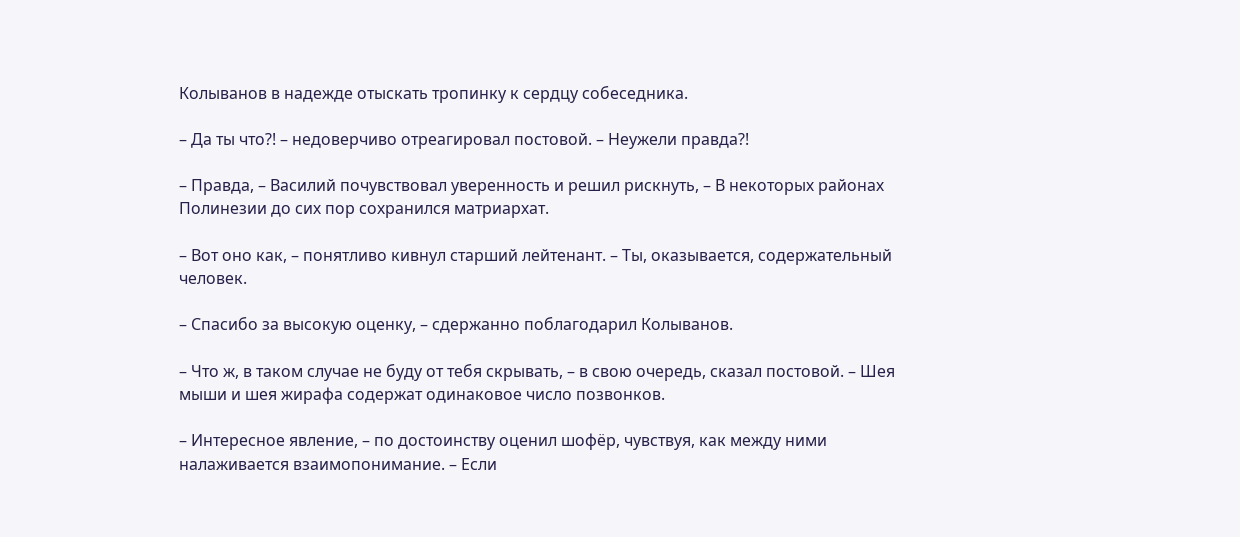Колыванов в надежде отыскать тропинку к сердцу собеседника.

– Да ты что?! – недоверчиво отреагировал постовой. – Неужели правда?!

– Правда, – Василий почувствовал уверенность и решил рискнуть, – В некоторых районах Полинезии до сих пор сохранился матриархат.

– Вот оно как, – понятливо кивнул старший лейтенант. – Ты, оказывается, содержательный человек.

– Спасибо за высокую оценку, – сдержанно поблагодарил Колыванов.

– Что ж, в таком случае не буду от тебя скрывать, – в свою очередь, сказал постовой. – Шея мыши и шея жирафа содержат одинаковое число позвонков.

– Интересное явление, – по достоинству оценил шофёр, чувствуя, как между ними налаживается взаимопонимание. – Если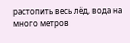растопить весь лёд, вода на много метров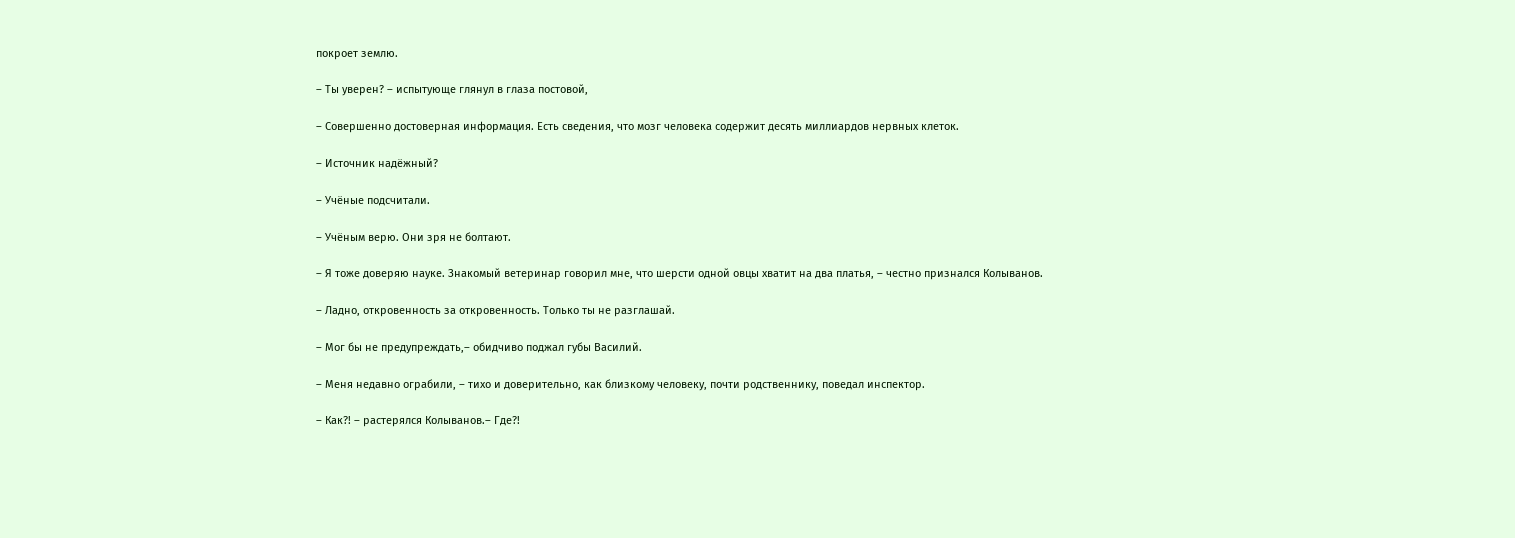покроет землю.

– Ты уверен? – испытующе глянул в глаза постовой,

– Совершенно достоверная информация. Есть сведения, что мозг человека содержит десять миллиардов нервных клеток.

– Источник надёжный?

– Учёные подсчитали.

– Учёным верю. Они зря не болтают.

– Я тоже доверяю науке. Знакомый ветеринар говорил мне, что шерсти одной овцы хватит на два платья, – честно признался Колыванов.

– Ладно, откровенность за откровенность. Только ты не разглашай.

– Мог бы не предупреждать,– обидчиво поджал губы Василий.

– Меня недавно ограбили, – тихо и доверительно, как близкому человеку, почти родственнику, поведал инспектор.

– Как?! – растерялся Колыванов.– Где?!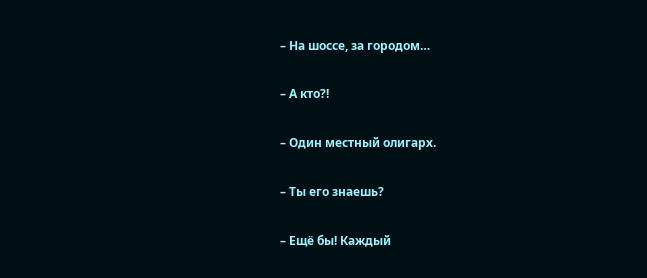– На шоссе, за городом…

– А кто?!

– Один местный олигарх.

– Ты его знаешь?

– Ещё бы! Каждый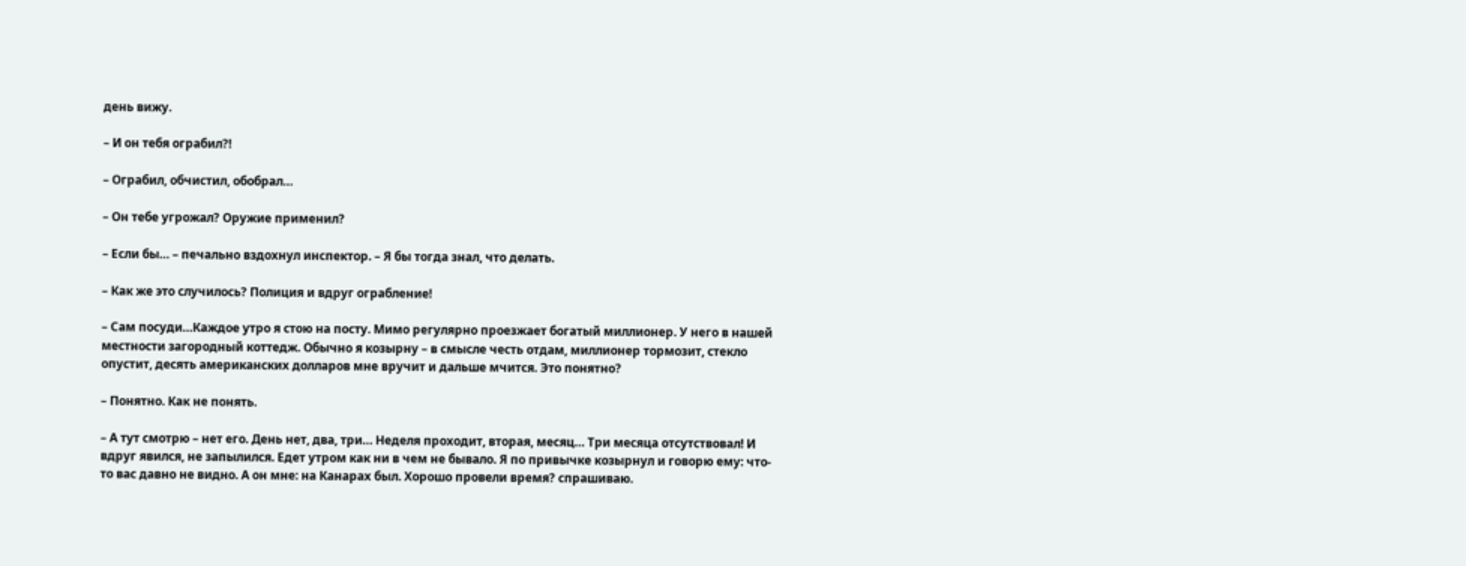день вижу.

– И он тебя ограбил?!

– Ограбил, обчистил, обобрал…

– Он тебе угрожал? Оружие применил?

– Если бы… – печально вздохнул инспектор. – Я бы тогда знал, что делать.

– Как же это случилось? Полиция и вдруг ограбление!

– Сам посуди…Каждое утро я стою на посту. Мимо регулярно проезжает богатый миллионер. У него в нашей местности загородный коттедж. Обычно я козырну – в смысле честь отдам, миллионер тормозит, стекло опустит, десять американских долларов мне вручит и дальше мчится. Это понятно?

– Понятно. Как не понять.

– А тут смотрю – нет его. День нет, два, три… Неделя проходит, вторая, месяц… Три месяца отсутствовал! И вдруг явился, не запылился. Едет утром как ни в чем не бывало. Я по привычке козырнул и говорю ему: что-то вас давно не видно. А он мне: на Канарах был. Хорошо провели время? спрашиваю.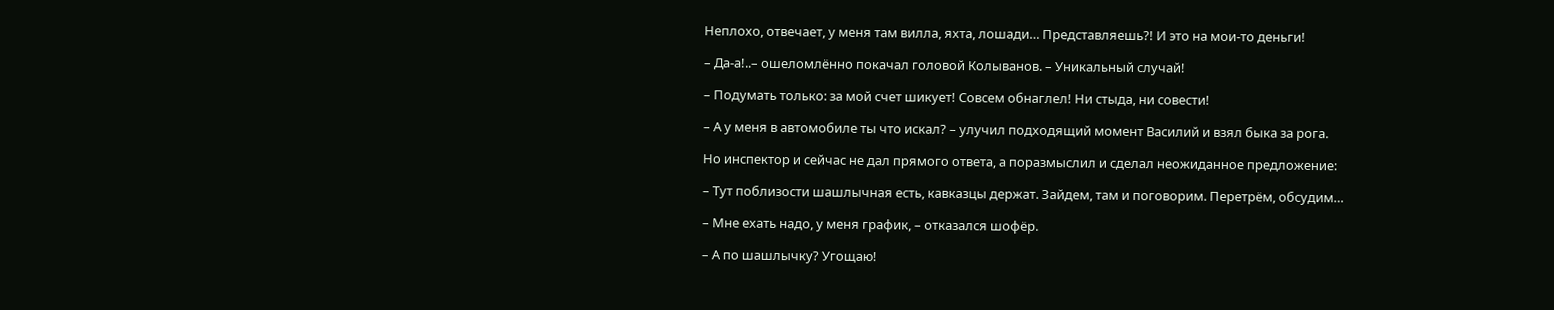Неплохо, отвечает, у меня там вилла, яхта, лошади… Представляешь?! И это на мои-то деньги!

– Да-а!..– ошеломлённо покачал головой Колыванов. – Уникальный случай!

– Подумать только: за мой счет шикует! Совсем обнаглел! Ни стыда, ни совести!

– А у меня в автомобиле ты что искал? – улучил подходящий момент Василий и взял быка за рога.

Но инспектор и сейчас не дал прямого ответа, а поразмыслил и сделал неожиданное предложение:

– Тут поблизости шашлычная есть, кавказцы держат. Зайдем, там и поговорим. Перетрём, обсудим…

– Мне ехать надо, у меня график, – отказался шофёр.

– А по шашлычку? Угощаю!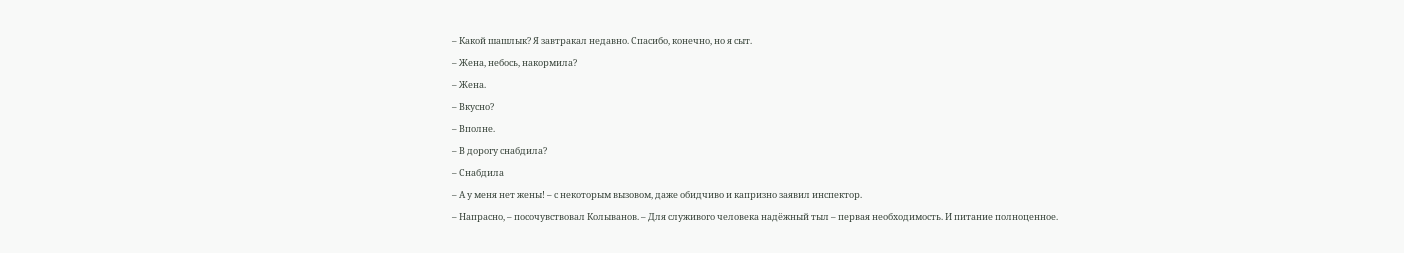– Какой шашлык? Я завтракал недавно. Спасибо, конечно, но я сыт.

– Жена, небось, накормила?

– Жена.

– Вкусно?

– Вполне.

– В дорогу снабдила?

– Снабдила

– А у меня нет жены! – с некоторым вызовом, даже обидчиво и капризно заявил инспектор.

– Напрасно, – посочувствовал Колыванов. – Для служивого человека надёжный тыл – первая необходимость. И питание полноценное.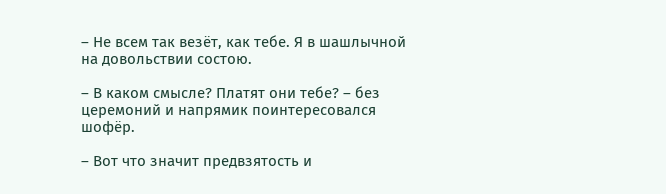– Не всем так везёт, как тебе. Я в шашлычной на довольствии состою.

– В каком смысле? Платят они тебе? – без церемоний и напрямик поинтересовался шофёр.

– Вот что значит предвзятость и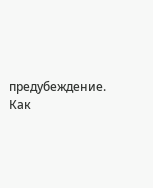предубеждение. Как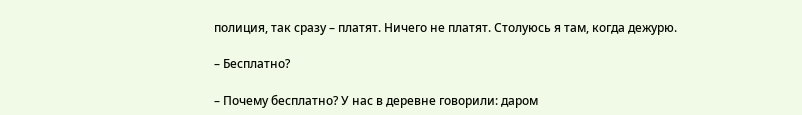полиция, так сразу – платят. Ничего не платят. Столуюсь я там, когда дежурю.

– Бесплатно?

– Почему бесплатно? У нас в деревне говорили: даром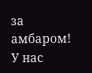за амбаром! У нас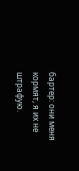бартер: они меня кормят, я их не штрафую.